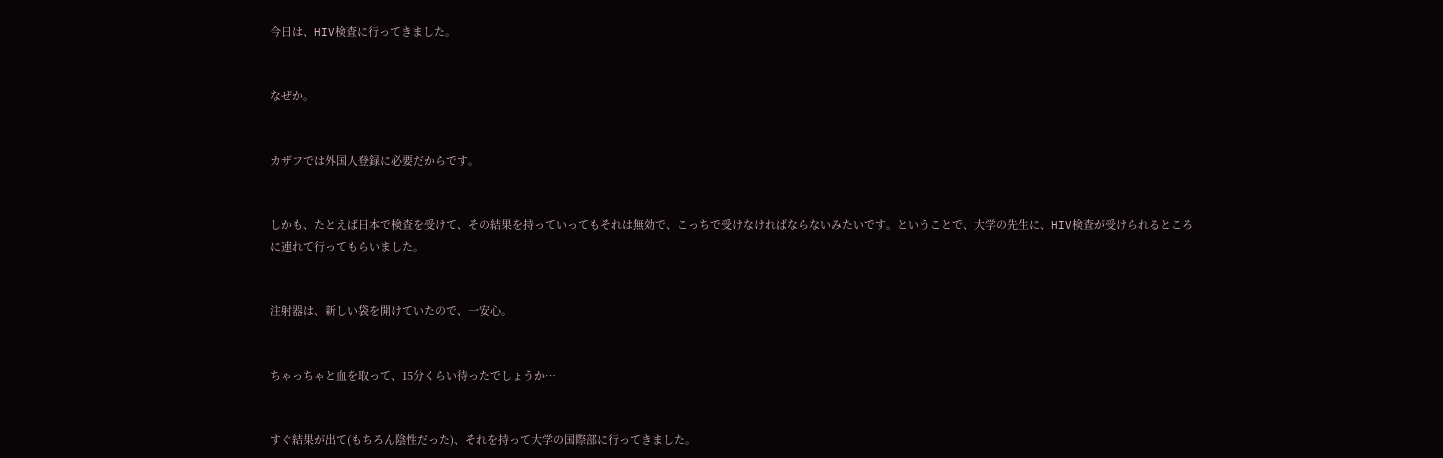今日は、HIV検査に行ってきました。


なぜか。


カザフでは外国人登録に必要だからです。


しかも、たとえば日本で検査を受けて、その結果を持っていってもそれは無効で、こっちで受けなければならないみたいです。ということで、大学の先生に、HIV検査が受けられるところに連れて行ってもらいました。


注射器は、新しい袋を開けていたので、一安心。


ちゃっちゃと血を取って、15分くらい待ったでしょうか…


すぐ結果が出て(もちろん陰性だった)、それを持って大学の国際部に行ってきました。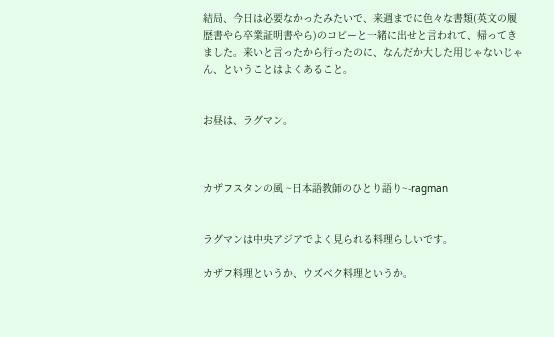結局、今日は必要なかったみたいで、来週までに色々な書類(英文の履歴書やら卒業証明書やら)のコピーと一緒に出せと言われて、帰ってきました。来いと言ったから行ったのに、なんだか大した用じゃないじゃん、ということはよくあること。


お昼は、ラグマン。



カザフスタンの風 ~日本語教師のひとり語り~-ragman


ラグマンは中央アジアでよく見られる料理らしいです。

カザフ料理というか、ウズベク料理というか。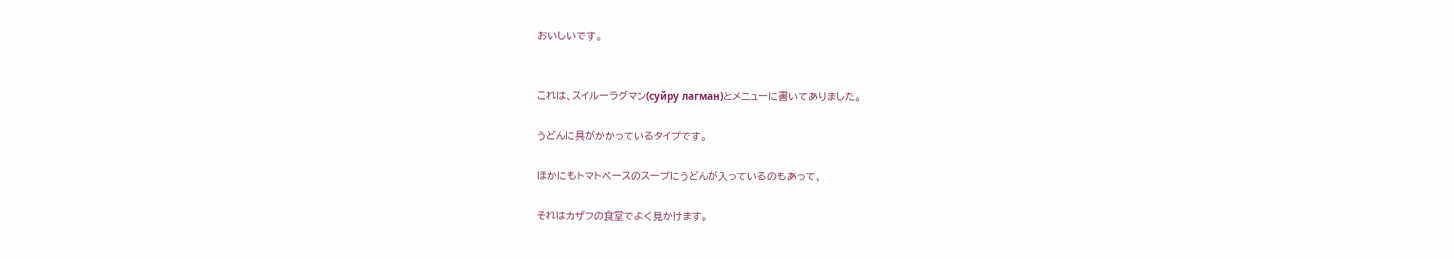おいしいです。


これは、スイルーラグマン(суйру лагман)とメニューに書いてありました。

うどんに具がかかっているタイプです。

ほかにもトマトベースのスープにうどんが入っているのもあって、

それはカザフの食堂でよく見かけます。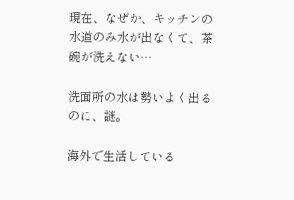現在、なぜか、キッチンの水道のみ水が出なくて、茶碗が洗えない…

洗面所の水は勢いよく出るのに、謎。

海外で生活している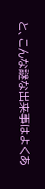と、こんな謎な出来事はよくあ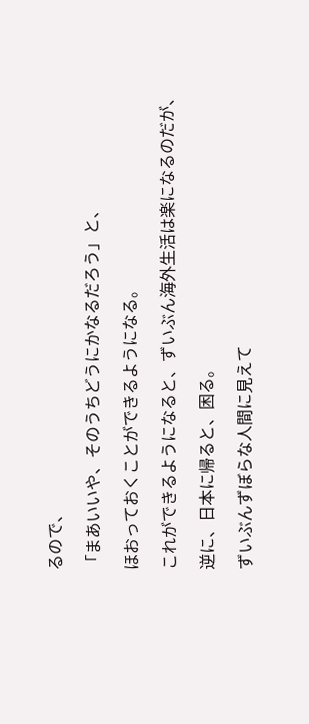るので、

「まあいいや、そのうちどうにかなるだろう」と、

ほおっておくことができるようになる。

これができるようになると、ずいぶん海外生活は楽になるのだが、

逆に、日本に帰ると、困る。

ずいぶんずぼらな人間に見えて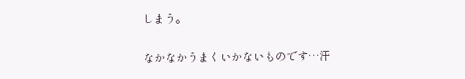しまう。


なかなかうまくいかないものです…汗